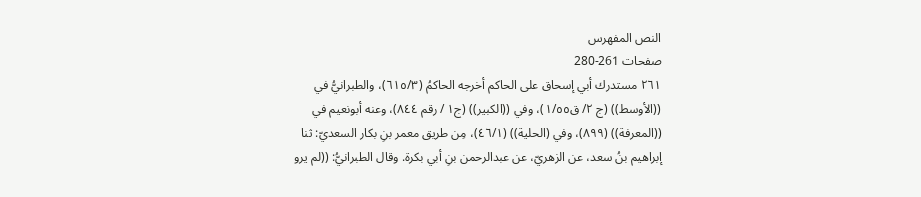النص المفهرس
صفحات 261-280
٢٦١ مستدرك أبي إسحاق على الحاكم أخرجه الحاكمُ (٦١٥/٣)، والطبرانيُّ في ((الأوسط)) (ج ٢/ ق١/٥٥)، وفي ((الكبير)) (ج١ / رقم ٨٤٤)، وعنه أبونعيم في ((المعرفة)) (٨٩٩)، وفي (الحلية)) (٤٦/١)، مِن طريق معمر بنِ بكار السعديّ: ثنا إبراهيم بنُ سعد، عن الزهريّ، عن عبدالرحمن بنِ أبي بكرة. وقال الطبرانيُّ: ((لم يرو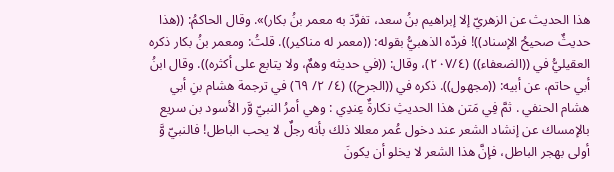هذا الحديث عن الزهريّ إلا إبراهيم بنُ سعد، تفرَّدَ به معمر بنُ بکار)». وقال الحاكمُ: ((هذا حديثٌ صحيحُ الإسناد))! فردّه الذهبيُّ بقوله: ((معمر له مناكير)). قلتُ: ومعمر بنُ بكار ذكره العقيليُّ في ((الضعفاء)) (٢٠٧/٤)، وقال: ((في حديثه وهمٌ، ولا يتابع على أكثره)). وقال ابنُ أبي حاتم، عن أبيه: ((مجهول)). ذكره في ((الجرح)) (٤/ ٢/ ٦٩) في ترجمة هشام بنِ أبي هشام الحنفي . ثمَّ فِي مَتن هذا الحديثِ نكارةٌ عِندِي : وهي أمرُ النبيّ وَّر الأسود بن سريع بالإمساك عن إنشاد الشعر عند دخول عُمر معللا ذلك بأنه رجلٌ لا يحب الباطل! فالنبيّ وَّ أولى بهجر الباطل، فإنَّ هذا الشعر لا يخلو أن يكونَ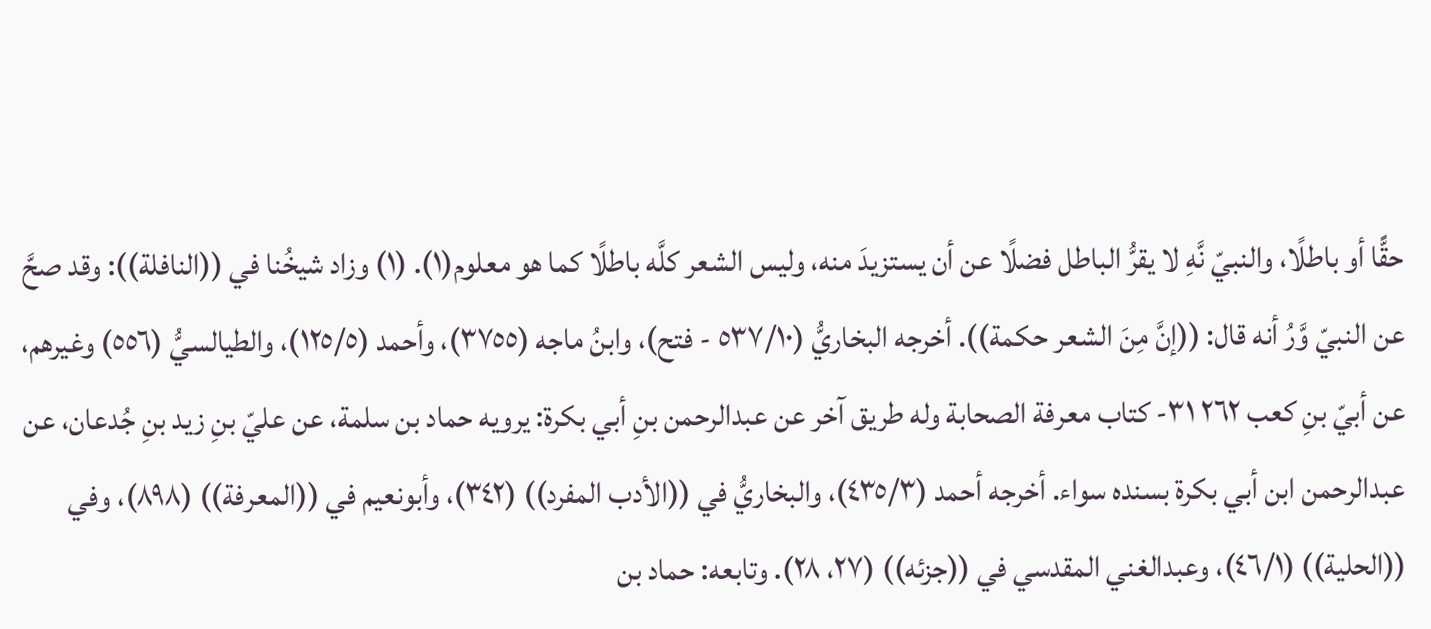حقًّا أو باطلًا، والنبيّ نَّهِ لا يقرُّ الباطل فضلًا عن أن يستزيدَ منه، وليس الشعر كلَّه باطلًا كما هو معلوم(١). (١) وزاد شيخُنا في ((النافلة)): وقد صحَّ عن النبيّ وَّرُ أنه قال: ((إنَّ مِنَ الشعر حكمة)). أخرجه البخاريُّ (٥٣٧/١٠ - فتح)، وابنُ ماجه (٣٧٥٥)، وأحمد (١٢٥/٥)، والطيالسيُّ (٥٥٦) وغيرهم، عن أبيّ بنِ كعب ٢٦٢ ٣١- كتاب معرفة الصحابة وله طريق آخر عن عبدالرحمن بنِ أبي بكرة: يرويه حماد بن سلمة، عن عليّ بنِ زيد بنِ جُدعان، عن عبدالرحمن ابن أبي بكرة بسنده سواء. أخرجه أحمد (٤٣٥/٣)، والبخاريُّ في ((الأدب المفرد)) (٣٤٢)، وأبونعيم في ((المعرفة)) (٨٩٨)، وفي ((الحلية)) (٤٦/١)، وعبدالغني المقدسي في ((جزئه)) (٢٧، ٢٨). وتابعه: حماد بن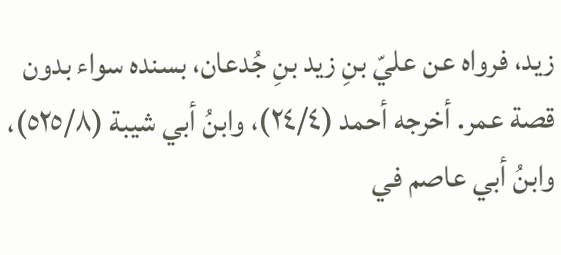زيد، فرواه عن عليّ بنِ زيد بنِ جُدعان، بسنده سواء بدون قصة عمر. أخرجه أحمد (٢٤/٤)، وابنُ أبي شيبة (٥٢٥/٨)، وابنُ أبي عاصم في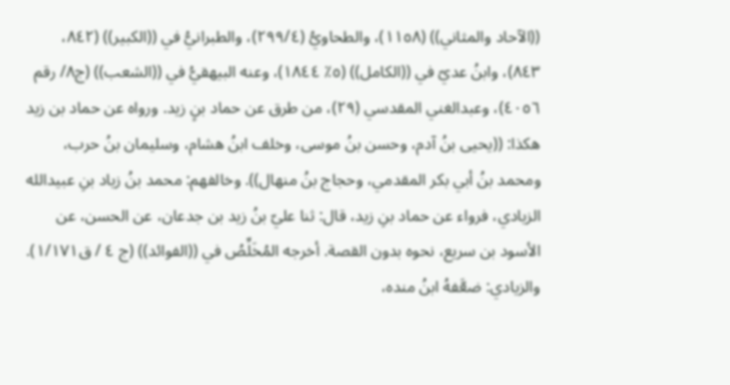((الآحاد والمثاني)) (١١٥٨)، والطحاويُّ (٢٩٩/٤)، والطبرانيُّ في ((الكبير)) (٨٤٢، ٨٤٣)، وابنُ عديّ في ((الكامل)) (٥٪ ١٨٤٤)، وعنه البيهقيُّ في ((الشعب)) (ج٨/ رقم ٤٠٥٦)، وعبدالغني المقدسي (٢٩)، من طرق عن حماد بنٍ زید. ورواه عن حماد بن زيد هكذا: ((يحيى بنُ آدم، وحسن بنُ موسی، وخلف ابنُ هشام، وسليمان بنُ حرب، ومحمد بنُ أبي بكر المقدمي، وحجاج بنُ منهال)). وخالفهم: محمد بنُ زياد بنِ عبيدالله الزيادي، فرواء عن حماد بنِ زيد، قال: ثنا عليّ بنُ زيد بن جدعان، عن الحسن، عن الأسود بن سريع، نحوه بدون القصة. أخرجه المُخَلِّصُ في ((الفوائد)) (ج ٤ / ق١/١٧١). والزيادي: ضعَّفهُ ابنُ منده،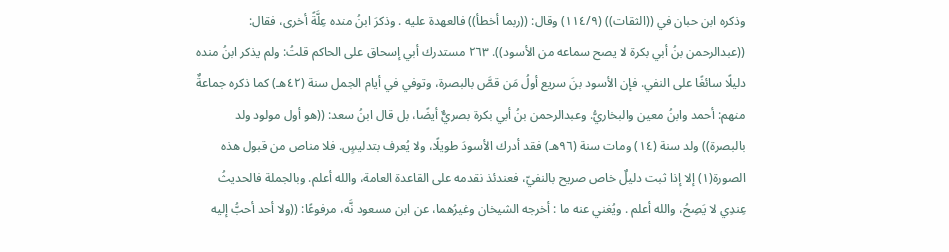وذكره ابن حبان في ((الثقات)) (١١٤/٩) وقال: ((ربما أخطأ)) فالعهدة عليه . وذكرَ ابنُ منده عِلَّةً أخرى، فقال: ((عبدالرحمن بنُ أبي بكرة لا يصح سماعه من الأسود)). ٢٦٣ مستدرك أبي إسحاق على الحاكم قلتُ: ولم يذكر ابنُ منده دليلًا سائغًا على النفي. فإن الأسود بنَ سريع أولُ مَن قصَّ بالبصرة، وتوفي في أيام الجمل سنة (٤٢هـ) كما ذكره جماعةٌ منهم: أحمد وابنُ معين والبخاريُّ. وعبدالرحمن بنُ أبي بكرة بصريٌّ أيضًا، بل قال ابنُ سعد: ((هو أول مولود ولد بالبصرة)) ولد سنة (١٤) ومات سنة (٩٦هـ) فقد أدرك الأسودَ طويلًا، ولا يُعرف بتدليسٍ. فلا مناص من قبول هذه الصورة(١) إلا إذا ثبت دليلٌ خاص صريح بالنفيّ، فعندئذ نقدمه على القاعدة العامة، والله أعلم. وبالجملة فالحديثُ عِندِي لا يَصِحُ، والله أعلم . ويُغني عنه ما : أخرجه الشيخان وغيرُهما، عن ابن مسعود نَّه، مرفوعًا: ((ولا أحد أحبُّ إليه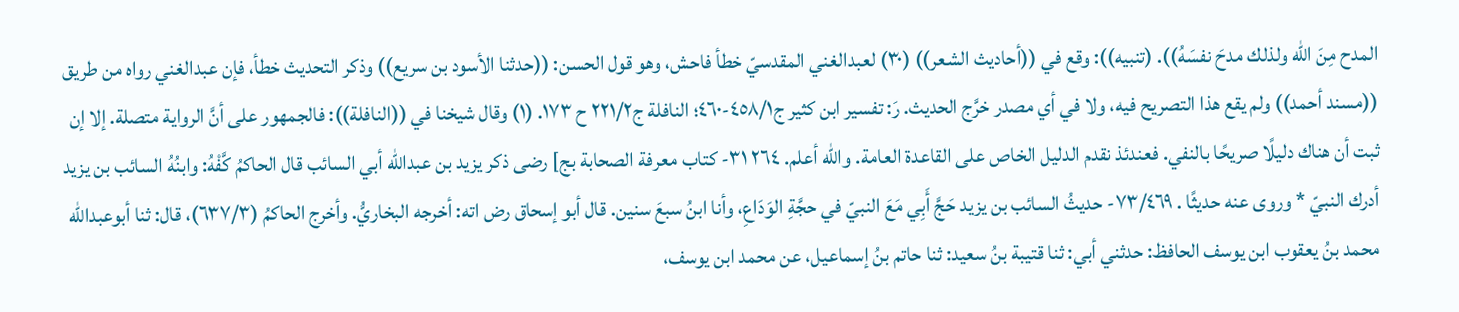المدح مِنَ الله ولذلك مدحَ نفسَهُ)). (تنبيه)): وقع في ((أحاديث الشعر)) (٣٠) لعبدالغني المقدسيّ خطأ فاحش، وهو قول الحسن: ((حدثنا الأسود بن سريع)) وذكر التحديث خطأ، فإن عبدالغني رواه من طريق ((مسند أحمد)) ولم يقع هذا التصريح فيه، ولا في أي مصدر خرَّج الحديث. رَ: تفسير ابن كثير ج٤٥٨/١-٤٦٠؛ النافلة ج٢٢١/٢ ح ١٧٣. (١) وقال شيخنا في ((النافلة)): فالجمهور على أنَّ الرواية متصلة. إلا إن ثبت أن هناك دليلًا صريحًا بالنفي. فعندئذ نقدم الدليل الخاص على القاعدة العامة. والله أعلم. ٢٦٤ ٣١- كتاب معرفة الصحابة بج] رضى ذکر یزید بن عبدالله أبي السائب قال الحاكمُ كَّفْهُ: وابنُهُ السائب بن يزيد أدرك النبيّ * وروى عنه حديثًا . ٧٣/٤٦٩- حديثُ السائب بن يزيد حَجَّ أَبِي مَعَ النبيّ في حجَّةِ الوَدَاعِ، وأنا ابنُ سبعَ سنين. قال أبو إسحاق رض اته: أخرجه البخاريُّ. وأخرج الحاكمُ (٦٣٧/٣)، قال: ثنا أبوعبدالله محمد بنُ يعقوب ابن يوسف الحافظ: حدثني أبي: ثنا قتيبة بنُ سعيد: ثنا حاتم بنُ إسماعيل، عن محمد ابن يوسف،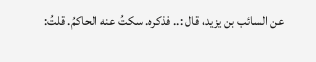عن السائب بن يزيد، قال :.. فذكره. سكتُ عنه الحاكمُ. قلتُ: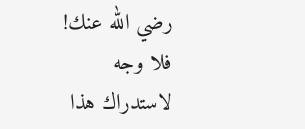رضي الله عنك! فلا وجه لاستدراك هذا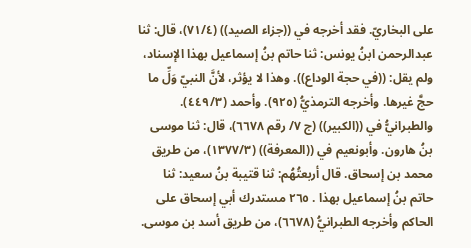على البخاريّ. فقد أخرجه في ((جزاء الصيد)) (٧١/٤)، قال: ثنا عبدالرحمن ابنُ يونس: ثنا حاتم بنُ إسماعيل بهذا الإسناد، ولم يقل: ((في حجة الوداع)). وهذا لا يؤثر، لأنَّ النبيّ وَلِّ ما حجَّ غيرها. وأخرجه الترمذيُّ (٩٢٥). وأحمد (٤٤٩/٣). والطبرانيُّ في ((الكبير)) (ج ٧/ رقم ٦٦٧٨)، قال: ثنا موسى بنُ هارون. وأبونعيم في ((المعرفة)) (١٣٧٧/٣)، من طريق محمد بن إسحاق. قال أربعتُهُم: ثنا قتيبة بنُ سعيد: ثنا حاتم بنُ إسماعيل بهذا . ٢٦٥ مستدرك أبي إسحاق على الحاكم وأخرجه الطبرانيُّ (٦٦٧٨)، من طريق أسد بن موسى.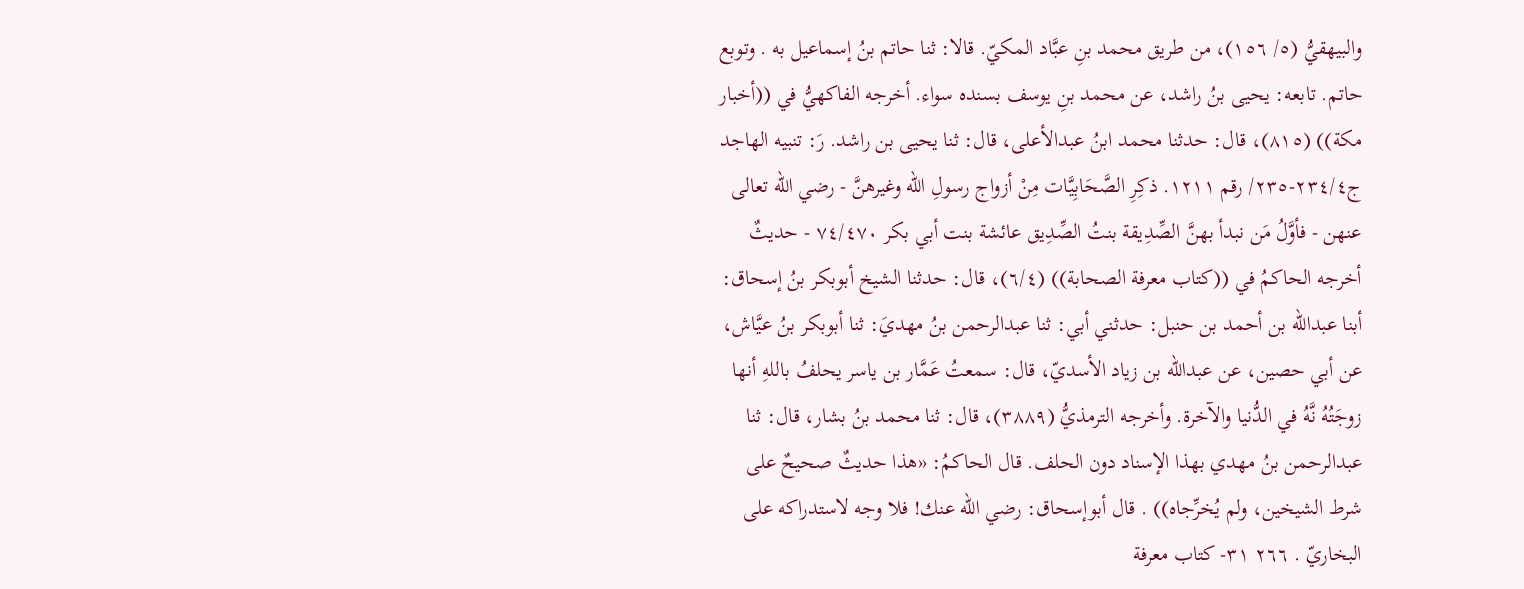والبيهقيُّ (٥/ ١٥٦)، من طريق محمد بنِ عبَّاد المكيّ. قالا: ثنا حاتم بنُ إسماعيل به . وتوبع حاتم. تابعه: يحيى بنُ راشد، عن محمد بنِ یوسف بسنده سواء. أخرجه الفاكهيُّ في ((أخبار مكة)) (٨١٥)، قال: حدثنا محمد ابنُ عبدالأعلى، قال: ثنا یحیی بن راشد. رَ: تنبيه الهاجد ج٢٣٤/٤-٢٣٥/ رقم ١٢١١. ذكِرِ الصَّحَابِيَّات مِنْ أزواج رسولِ الله وغيرهنَّ - رضي الله تعالى عنهن - فأوَّلُ مَن نبدأ بھنَّ الصِّدِیقة بنتُ الصِّدِیق عائشة بنت أبي بكر ٧٤/٤٧٠ - حديثٌ أخرجه الحاكمُ في ((كتاب معرفة الصحابة)) (٦/٤)، قال: حدثنا الشيخ أبوبكر بنُ إسحاق: أبنا عبدالله بن أحمد بن حنبل: حدثني أبي: ثنا عبدالرحمن بنُ مهديَ: ثنا أبوبكر بنُ عيَّاش، عن أبي حصين، عن عبدالله بن زياد الأسديّ، قال: سمعتُ عَمَّار بن ياسر يحلفُ باللهِ أنها زوجَتُهُ نَّهُ في الدُّنيا والآخرة. وأخرجه الترمذيُّ (٣٨٨٩)، قال: ثنا محمد بنُ بشار، قال: ثنا عبدالرحمن بنُ مهدي بهذا الإسناد دون الحلف. قال الحاكمُ: «هذا حديثٌ صحيحٌ على شرط الشيخين، ولم یُخرِّجاه)) . قال أبوإسحاق: رضي الله عنك! فلا وجه لاستدراكه على البخاريّ . ٢٦٦ ٣١- كتاب معرفة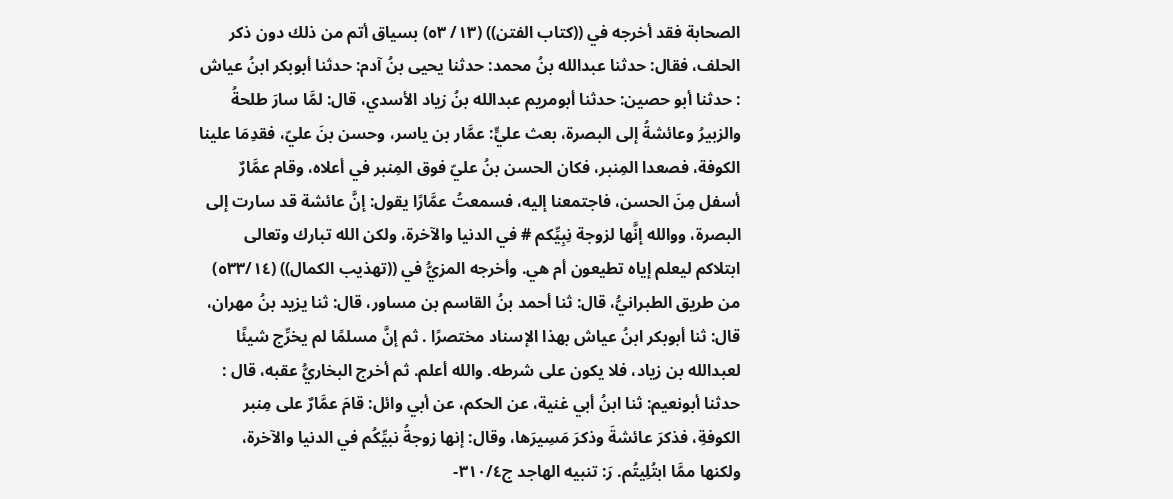الصحابة فقد أخرجه في ((كتاب الفتن)) (١٣/ ٥٣) بسياق أتم من ذلك دون ذكر الحلف، فقال: حدثنا عبدالله بنُ محمد: حدثنا يحيى بنُ آدم: حدثنا أبوبكر ابنُ عياش : حدثنا أبو حصين: حدثنا أبومريم عبدالله بنُ زياد الأسدي، قال: لمَّا سارَ طلحةُ والزبيرُ وعائشةُ إلى البصرة، بعث عليٍّ: عمَّار بن ياسر، وحسن بنَ عليّ، فقدِمَا علينا الكوفة، فصعدا المِنبر، فكان الحسن بنُ عليّ فوق المِنبر في أعلاه، وقام عمَّارٌ أسفل مِنَ الحسن، فاجتمعنا إليه، فسمعتُ عمَّارًا يقول: إنَّ عائشة قد سارت إلى البصرة، ووالله إنَّها لزوجة نِبِيِّكم # في الدنيا والآخرة، ولكن الله تبارك وتعالى ابتلاكم ليعلم إياه تطيعون أم هي. وأخرجه المزيُّ في ((تهذيب الكمال)) (٥٣٣/١٤) من طريق الطبرانيُّ، قال: ثنا أحمد بنُ القاسم بن مساور، قال: ثنا يزيد بنُ مهران، قال: ثنا أبوبكر ابنُ عياش بهذا الإسناد مختصرًا . ثم إنَّ مسلمًا لم يخرِّج شيئًا لعبدالله بن زياد، فلا يكون على شرطه. والله أعلم. ثم أخرج البخاريُّ عقبه، قال : حدثنا أبونعيم: ثنا ابنُ أبي غنية، عن الحكم، عن أبي وائل: قامَ عمَّارٌ على مِنبر الكوفةِ، فذكرَ عائشةَ وذكرَ مَسِيرَها، وقال: إنها زوجةُ نبيِّكُم في الدنيا والآخرة، ولكنها ممَّا ابتُلِيتُم. رَ: تنبيه الهاجد ج٣١٠/٤-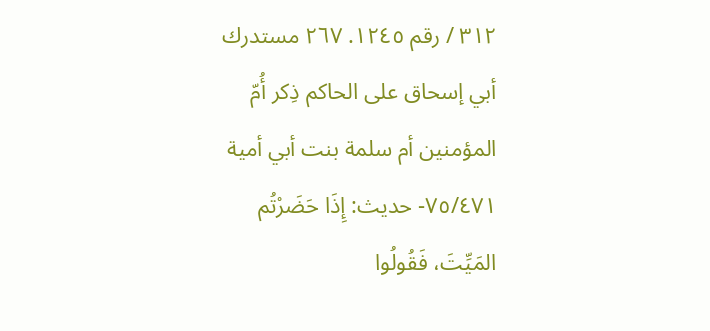٣١٢ / رقم ١٢٤٥. ٢٦٧ مستدرك أبي إسحاق على الحاكم ذِكر أُمّ المؤمنين أم سلمة بنت أبي أمية ٧٥/٤٧١- حديث: إِذَا حَضَرْتُم المَيِّتَ، فَقُولُوا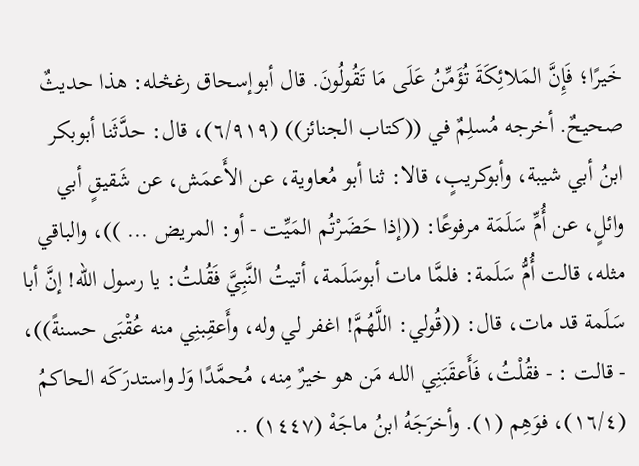خَيرًا؛ فَإِنَّ المَلائِكَةَ تُؤَمِّنُ عَلَى مَا تَقُولُونَ. قال أبوإسحاق رغڅله: هذا حديثٌ صحيحٌ. أخرجه مُسلِمٌ في ((كتاب الجنائز)) (٦/٩١٩)، قال: حدَّثَنا أبوبكر ابنُ أبي شيبة، وأبوكريبٍ، قالا: ثنا أبو مُعاوية، عن الأَعمَش، عن شَقيقٍ أبي وائلٍ، عن أُمِّ سَلَمَة مرفوعًا: ((إذا حَضَرْتُم المَيِّت - أو: المريض ... ))، والباقي مثله، قالت أُمُّ سَلَمة: فلمَّا مات أبوسَلَمة، أتيتُ النَّبِيَّ فَقُلتُ: يا رسول الله! إنَّ أبا سَلَمة قد مات، قال: ((قُولي: اللَّهُمَّ! اغفر لي وله، وأَعقِبنِي منه عُقْبَى حسنةً))، - قالت : - فقُلْتُ، فَأَعقَبَنِي اللـه مَن هو خيرٌ مِنه، مُحمَّدًا وَلـ واستدرَكَه الحاكمُ (١٦/٤)، فوَهِم (١). وأخرَجَهُ ابنُ ماجَهْ (١٤٤٧) ..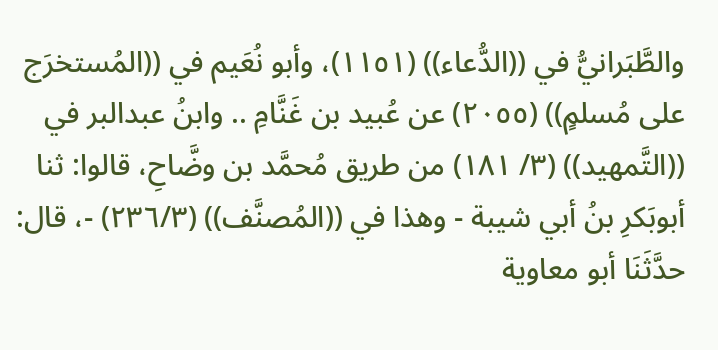والطَّبَرانيُّ في ((الدُّعاء)) (١١٥١)، وأبو نُعَيم في ((المُستخرَج على مُسلمٍ)) (٢٠٥٥) عن عُبيد بن غَنَّامِ .. وابنُ عبدالبر في ((التَّمهيد)) (٣/ ١٨١) من طريق مُحمَّد بن وضَّاحِ، قالوا: ثنا أبوبَكرِ بنُ أبي شيبة - وهذا في ((المُصنَّف)) (٢٣٦/٣) -، قال: حدَّثَنَا أبو معاوية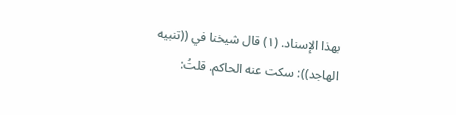بهذا الإسناد. (١) قال شيخنا في ((تنبيه الهاجد)): سكت عنه الحاكم. قلتُ: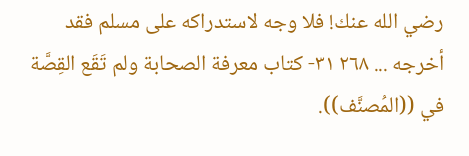رضي الله عنك! فلا وجه لاستدراكه على مسلم فقد أخرجه ... ٢٦٨ ٣١- كتاب معرفة الصحابة ولم تَقَع القِصَّة في ((المُصنَّف)).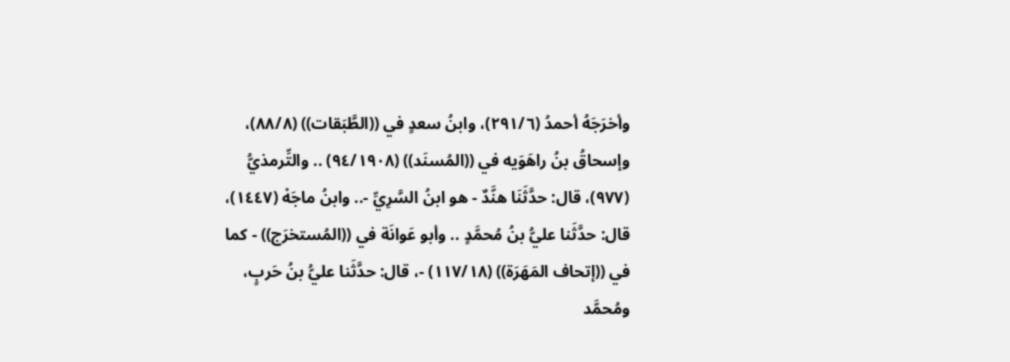وأخرَجَهُ أحمدُ (٢٩١/٦)، وابنُ سعدٍ في ((الطَّبَقات)) (٨٨/٨)، وإسحاقُ بنُ راهَوَيه في ((المُسنَد)) (٩٤/١٩٠٨) .. والتِّرمذيُّ (٩٧٧)، قال: حدَّثَنَا هنَّدٌ - هو ابنُ السَّرِيِّ -.. وابنُ ماجَهْ (١٤٤٧)، قال: حدَّثَنا عليُّ بنُ مُحمَّدٍ .. وأبو عَوانَة في ((المُستخرَج)) - كما في ((إتحاف المَهَرَة)) (١١٧/١٨) -، قال: حدَّثَنا عليُّ بنُ حَربٍ، ومُحمَّد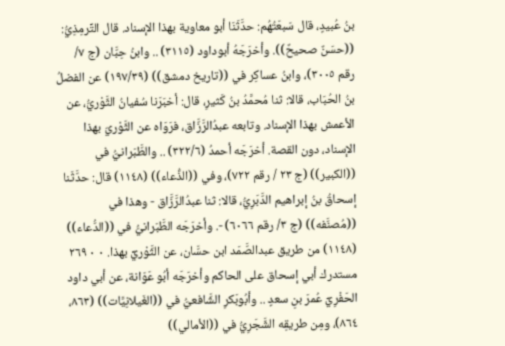بنُ عُبيدٍ، قال سَبعَتُهُم: حدَّثَنَا أبو معاوية بهذا الإسناد. قال التِّرمِذِيُّ: ((حسَنٌ صحيحٌ)). وأخرَجَهُ أبوداود (٣١١٥) .. وابنُ حِبَّان (ج ٧/ رقم ٣٠٠٥)، وابنُ عساكِر في ((تاريخ دمشق)) (١٩٧/٣٩) عن الفضلُ بنُ الحُبَاب، قالا: ثنا مُحمَّدُ بنُ كَثيرِ، قال: أخبَرَنا سُفيانُ الثَّوْريُّ، عن الأعمش بهذا الإسناد. وتابعه عبدُالرَّزَّاق، فرَوَاه عن الثَّوْريّ بهذا الإسناد، دون القصة. أخرَجَه أحمدُ (٣٢٢/٦) .. والطَّبَرانيُّ في ((الكبير)) (ج ٢٣ / رقم ٧٢٢)، وفي ((الذُّعاء)) (١١٤٨) قال: حدَّثَنا إسحاقُ بنُ إبراهيم الدَّبَرِيُّ، قالا: ثنا عبدُالرَّزَّاق - وهذا في ((مُصنَّفه)) (ج ٣/ رقم ٦٠٦٦) -. وأخرَجَه الطَّبَرانيُّ في ((الدُّعاء)) (١١٤٨) من طريق عبدالصَّمَد ابن حسَّان، عن الثَّوْريِّ بهذا. ٠ ٠ ٢٦٩ مستدرك أبي إسحاق على الحاكم وأخرَجَه أبُو عَوَانة، عن أبي داود الحَفْرِيِّ عُمرَ بنِ سعدٍ .. وأبُوبَكرِ الشَّافعيُّ في ((الغَيلانِيَّات)) (٨٦٣، ٨٦٤)، ومِن طريقِه الشَّجَرِيُّ في ((الأمالي))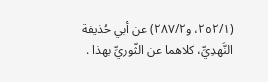(٢٥٢/١، و٢٨٧/٢) عن أبي حُذيفة النَّهدِيِّ، كلاهما عن الثّوريِّ بهذا .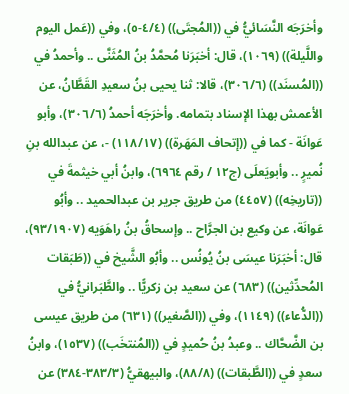وأخرَجَه النَّسَائيُّ في ((المُجتَى)) (٤/٤-٥)، وفي ((عَمل اليوم واللَّيلة)) (١٠٦٩)، قال: أخبَرَنا مُحمَّدُ بنُ المُثَنَّى .. وأحمدُ في ((المُسنَد)) (٣٠٦/٦)، قالا: ثنا يحيى بنُ سعيدِ القَطَّانُ، عن الأعمش بهذا الإسناد بتمامه. وأخرَجَه أحمدُ (٣٠٦/٦)، وأبو عَوانَة - كما في ((إتحاف المَهَرة)) (١١٨/١٧) -، عن عبدالله بنِ نُميرٍ .. وأبويَعلَى (ج١٢ / رقم ٦٩٦٤)، وابنُ أبي خيثمةَ في ((تاريخِه)) (٤٤٥٧) من طريق جرير بن عبدالحميد .. وأبُو عَوانَة، عن وكيع بن الجرَّاح .. وإسحاقُ بنُ راهَوَيه (٩٣/١٩٠٧)، قال: أخبَرَنا عيسَى بنُ يُونُس .. وأبُو الشَّيخ في ((طَبَقات المُحدِّثين)) (٦٨٣) عن سعيد بن زكريًّا .. والطَّبَرانيُّ في ((الدُّعاء)) (١١٤٩)، وفي ((الصَّغير)) (٦٣١) من طريق عيسى بن الضَّحَّاك .. وعبدُ بنُ حُميدٍ في ((المُنتخَب)) (١٥٣٧)، وابنُ سعدٍ في ((الطَّبقات)) (٨٨/٨)، والبيهقيُّ (٣٨٣/٣-٣٨٤) عن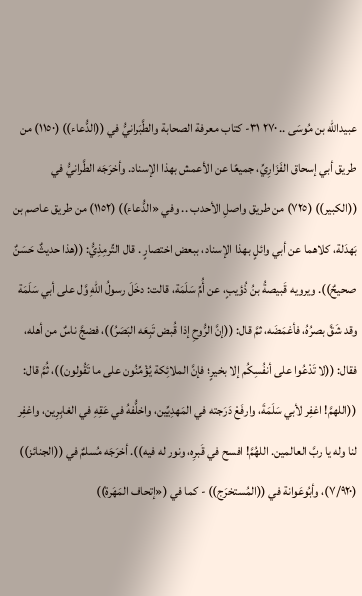عبيدالله بن مُوسَى .. ٢٧٠ ٣١- كتاب معرفة الصحابة والطَّبَرانيُّ في ((الدُّعاء)) (١١٥٠) من طريق أبي إسحاق الفَزَارِيِّ، جميعًا عن الأعمش بهذا الإسناد. وأخرَجَه الطَّرانيُّ في ((الكبير)) (٧٢٥) من طريق واصلِ الأحدب .. وفي «الدُّعاء)) (١١٥٢) من طريق عاصم بن بَهدَلة، كلاهما عن أبي وائلٍ بهذا الإسناد، ببعض اختصارٍ . قال التِّرمِذِيُّ: ((هذا حديثٌ حَسَنٌ صحيحٌ)). ويرويه قَبيصةُ بنُ ذُؤيبٍ، عن أُمِّ سَلَمَة، قالت: دخَلَ رسولُ اللهِ وَّل على أبي سَلَمَة وقد شَقَّ بصرُهُ، فأغمَضَه، ثمَّ قال: ((إنَّ الرُّوحِ إذا قُبض تَبِعَه البَصَرُ))، فضجَّ ناسٌ من أهله، فقال: ((لا تَدْعُوا على أنفُسِكُم إلا بخيرٍ؛ فإنَّ الملائِكة يُؤْمِّنُون على ما تَقُولون))، ثُمَّ قال: ((اللهمَّ! اغفِر لأبي سَلَمَةَ، وارفَعْ دَرَجته في المَهدِيِّين، واخلُّفهُ في عَقِهِ في الغابِرِين، واغفِر لنا وله يا ربَّ العالمين. اللهُمَّ! افسح في قَبرِه، ونور له فیه)). أخرَجَه مُسلمٌ في ((الجنائز)) (٧/٩٢٠)، وأبُوعَوانة في ((المُستخرَج)) - كما في («إتحاف المَهَرة))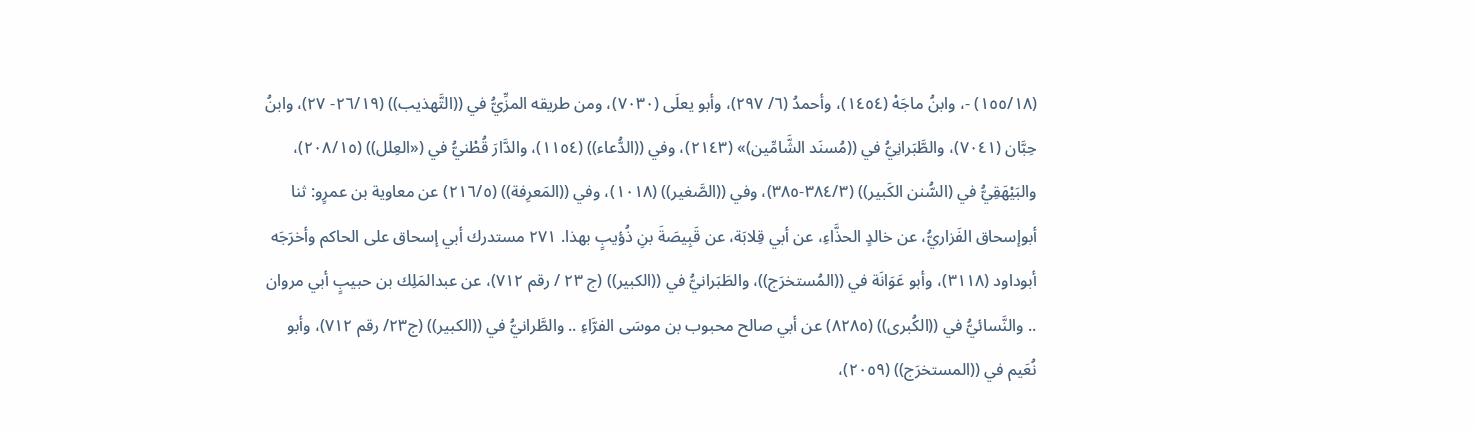(١٥٥/١٨) -، وابنُ ماجَهْ (١٤٥٤)، وأحمدُ (٦/ ٢٩٧)، وأبو يعلَى (٧٠٣٠)، ومن طريقه المزِّيُّ في ((التَّهذيب)) (٢٦/١٩- ٢٧)، وابنُ حِبَّان (٧٠٤١)، والطَّبَرانِيُّ في ((مُسنَد الشَّامِّين)» (٢١٤٣)، وفي ((الدُّعاء)) (١١٥٤)، والدَّارَ قُطْنيُّ في («العِلل)) (٢٠٨/١٥)، والبَيْهَقِيُّ في (السُّنن الكَبير)) (٣٨٤/٣-٣٨٥)، وفي ((الصَّغير)) (١٠١٨)، وفي ((المَعرِفة)) (٢١٦/٥) عن معاوية بن عمرٍو: ثنا أبوإسحاق الفَزاريُّ، عن خالدٍ الحذَّاءِ، عن أبي قِلابَة، عن قَبِيصَةَ بنِ ذُؤيبٍ بهذا. ٢٧١ مستدرك أبي إسحاق على الحاكم وأخرَجَه أبوداود (٣١١٨)، وأبو عَوَانَة في ((المُستخرَج))، والطَبَرانيُّ في ((الكبير)) (ج ٢٣ / رقم ٧١٢)، عن عبدالمَلِك بن حبيبٍ أبي مروان .. والنَّسائيُّ في ((الكُبرى)) (٨٢٨٥) عن أبي صالح محبوب بن موسَى الفرَّاءِ .. والطَّرانيُّ في ((الكبير)) (ج٢٣/ رقم ٧١٢)، وأبو نُعَيم في ((المستخرَج)) (٢٠٥٩)،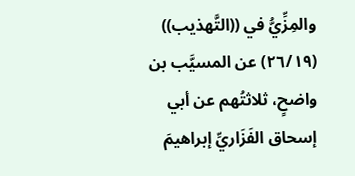والمِزِّيُّ في ((التَّهذيب)) (٢٦/١٩) عن المسيَّب بن واضحٍ، ثلاثتُهم عن أبي إسحاق الفَزَاريِّ إبراهيمَ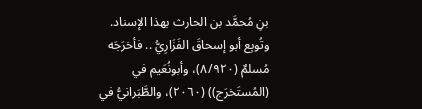بنِ مُحمَّد بن الحارث بهذا الإسناد. وتُوبِع أبو إسحاقَ الفَزَارِيُّ .. فأخرَجَه مُسلمٌ (٨/٩٢٠)، وأبونُعَيم في (المُستَخرَج)) (٢٠٦٠)، والطَّبَرانيُّ في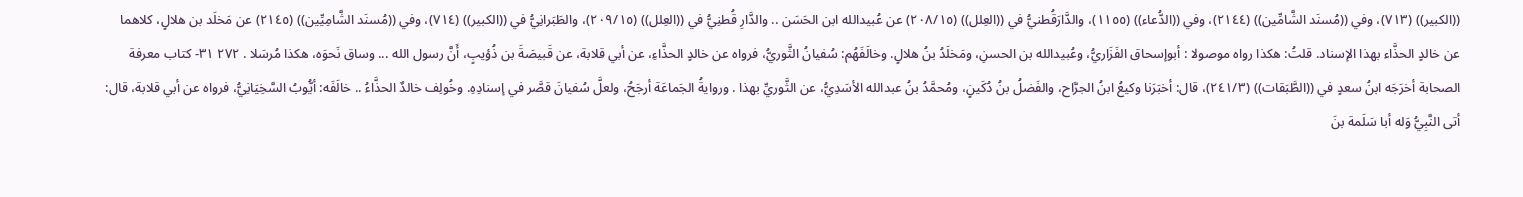((الكبير)) (٧١٣)، وفي ((مُسنَد الشَّامِّين)) (٢١٤٤)، وفي ((الدُّعاء)) (١١٥٥)، والدَّارَقُطنيُّ في ((العِلل)) (٢٠٨/١٥) عن عُبيدالله ابن الحَسَن .. والدَّارِ قُطنِيُّ في ((العِلل)) (٢٠٩/١٥)، والطَبَرانِيُّ في ((الكبير)) (٧١٤)، وفي ((مُسنَد الشَّامِيِّين)) (٢١٤٥) عن مَخلَد بن هلالٍ، كلاهما عن خالدٍ الحذَّاء بهذا الإسناد. قلتُ: هكذا رواه موصولا : أبوإسحاق الفَزَاريُّ، وعُبيدالله بن الحسنِ، ومَخلَدُ بنُ هلالٍ. وخالَفَهُم: سُفيانُ الثَّوريُّ، فرواه عن خالدٍ الحذَّاءِ، عن أبي قلابة، عن قَبيصَةَ بن ذُؤيبٍ، أَنَّ رسول الله ... وساق نَحوَه، هكذا مُرسَلا . ٢٧٢ ٣١- كتاب معرفة الصحابة أخرَجَه ابنُ سعدٍ في ((الطَّبَقات)) (٢٤١/٣)، قال: أخبَرَنا وكيعُ ابنُ الجرَّاح، والفَضلُ بنُ دُكَينٍ، ومُحمَّدُ بنُ عبدالله الأسَدِيُّ، عن الثَّوريِّ بهذا . وروايةُ الجَماعَة أرجَحُ، ولعلَّ سُفيانَ قصَّر في إسنادِهِ. وخُولِف خالدٌ الحذَّاءُ .. خالَفَه: أيُّوبُ السَّخِيَانِيُّ، فرواه عن أبي قلابة، قال: أتى النَّبِيُّ وَله أبا سَلَمة بنَ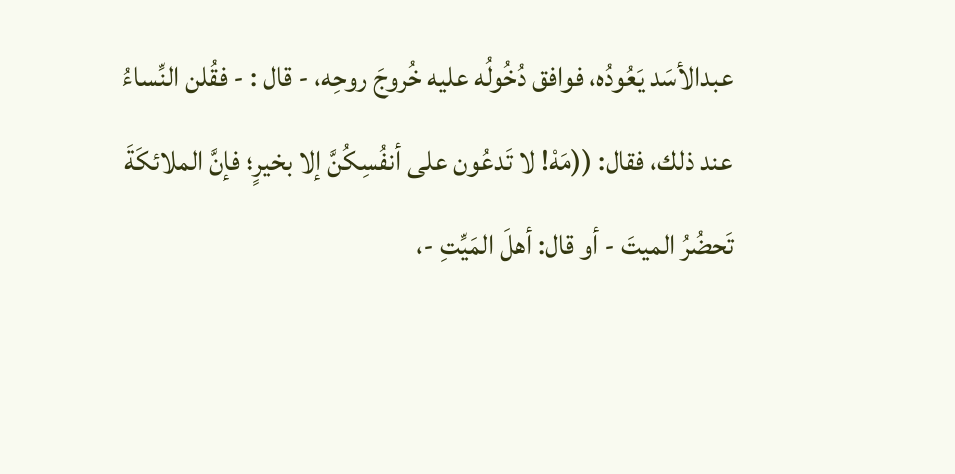عبدالأسَد يَعُودُه، فوافق دُخُولُه عليه خُروجَ روحِه، - قال : - فقُلن النِّساءُ عند ذلك، فقال: ((مَهْ! لا تَدعُون على أنفُسِكُنَّ إلا بخيرٍ؛ فإنَّ الملائكَةَ تَحضُرُ الميتَ - أو قال: أهلَ المَيِّتِ -،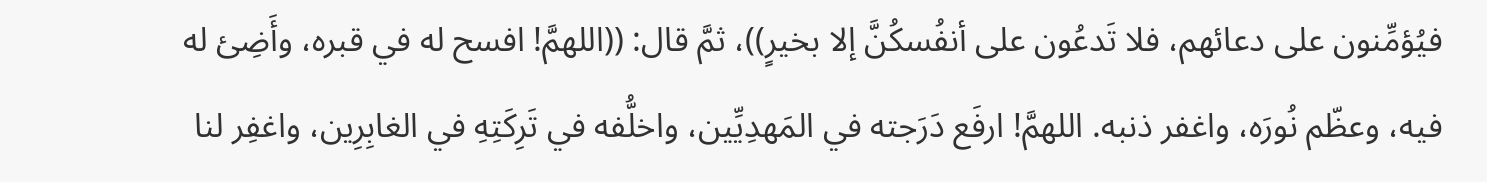فيُؤمِّنون على دعائهم، فلا تَدعُون على أنفُسكُنَّ إلا بخيرٍ))، ثمَّ قال: ((اللهمَّ! افسح له في قبره، وأَضِئ له فيه، وعظّم نُورَه، واغفر ذنبه. اللهمَّ! ارفَع دَرَجته في المَهدِيِّين، واخلُّفه في تَرِكَتِهِ في الغابِرِين، واغفِر لنا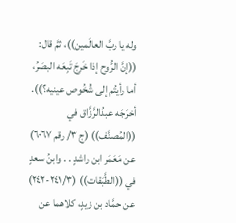وله يا ربَّ العالَمين))، ثمَّ قال: ((إنَّ الرُّوح إذا خَرِجَ تَبِعَه البصَرُ، أما رأيتُم إلى شُخُوص عينيه؟)). أخرَجَه عبدُالرَّزَّاق في ((المُصنَّف)) (ج ٣/ رقم ٦٠٦٧) عن مَعَمَر ابن راشدٍ . . وابنُ سعدٍ في ((الطَّبَقات)) (٢٤١/٣-٢٤٢) عن حمَّاد بن زيدٍ، كلاهما عن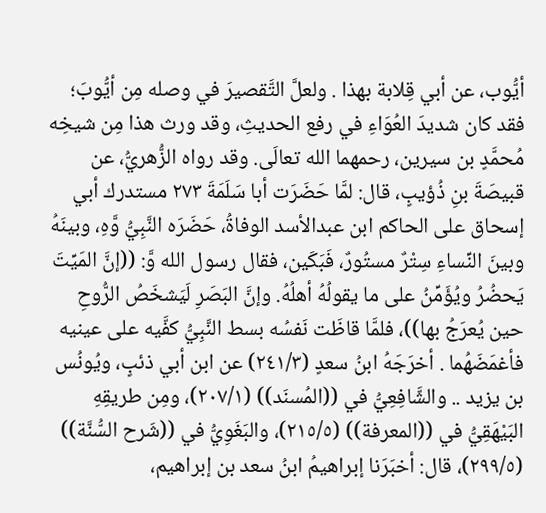أيُّوب، عن أبي قِلابة بهذا . ولعلَّ التَّقصيرَ في وصله مِن أيُّوبَ؛ فقد كان شديدَ العُوَاءِ في رفع الحديثِ، وقد ورث هذا مِن شيخِه مُحمَّدٍ بن سيرين، رحمهما الله تعالَى. وقد رواه الزُّهريُّ، عن قبيصَةَ بنِ ذُؤيبٍ، قال: لمَّا حَضَرَت أبا سَلَمَةَ ٢٧٣ مستدرك أبي إسحاق على الحاكم ابن عبدالأسد الوفاةُ، حَضَرَه النَّبِيُّ وَّهِ، وبينَهُ وبينَ النِّساءِ سِتْرٌ مستُورٌ، فَبَكَين، فقال رسول الله وَّ: ((إنَّ المَيِّتَ يَحضُرُ ويُؤَمِّنُ على ما يقولُهُ أهلُهُ. وإنَّ البَصَرِ لَيَشخَصُ الرُّوحِ حين يُعرَجُ بها))، فلمَّا قاظَت نَفسُه بسط النَّبِيُّ كفَّيه على عينيه فأغمَضَهُما . أخرَجَهُ ابنُ سعدٍ (٢٤١/٣) عن ابن أبي ذئبٍ، ويُونُس بن يزيد .. والشَّافِعِيُّ في ((المُسنَد)) (٢٠٧/١)، ومِن طريقِهِ البَيْهَقِيُّ في ((المعرفة)) (٢١٥/٥)، والبَغَوِيُّ في ((شَرح السُّنَّة)) (٢٩٩/٥)، قال: أخبَرَنا إبراهيمُ ابنُ سعد بن إبراهيم،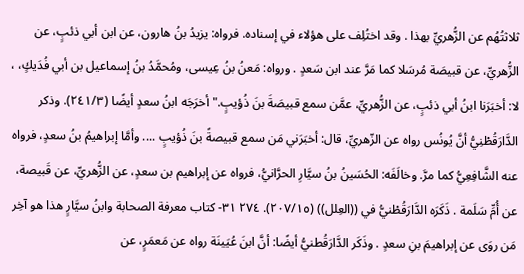ثلاثتُهُم عن الزُّهريِّ بهذا . وقد اختُلِف على هؤلاء في إسناده. فرواه: يزيدُ بنُ هارون، عن ابن أبي ذئبٍ، عن الزُّهريِّ، عن قبيصَة مُرسَلا كما مَرَّ عند ابن سَعدٍ . ورواه: مَعنُ بنُ عِيسى، ومُحمَّدُ بنُ إسماعيل بن أبي فُدَيكٍ، ، لا: أخبَرَنا ابنُ أبي ذئبٍ، عن الزُّهريِّ، عمَّن سمع قبيصَةَ بنَ ذُؤيبٍ." أخرَجَه ابنُ سعدٍ أيضًا (٢٤١/٣). وذكر الدَّارَقُطْنِيُّ أنَّ يُونُس رواه عن الزّهريِّ، قال: أخبَرَني مَن سمع قبيصةً بنَ ذُؤيبٍ .... وأمَّا إبراهيمُ بنُ سعدٍ، فرواه عنه الشَّافِعِيُّ كما مرَّ. وخالَفَه: الحُسَينُ بنُ سيَّارِ الحرَّانيُّ، فرواه عن إبراهيم بن سعدٍ، عن الزُّهريِّ، عن قَبيصة، عن أُمِّ سَلَمة . ذَكَرَه الدَّارَقُطْنيُّ في ((العِلل)) (٢٠٧/١٥). ٢٧٤ ٣١- كتاب معرفة الصحابة وابنُ سيَّارٍ هذا هو آخِر مَن روَى عن إبراهيمَ بنِ سعدٍ . وذَكَر الدَّارَقُطنيُّ أيضًا: أنَّ ابنَ عُيَينَة رواه عن مَعمَرٍ، عن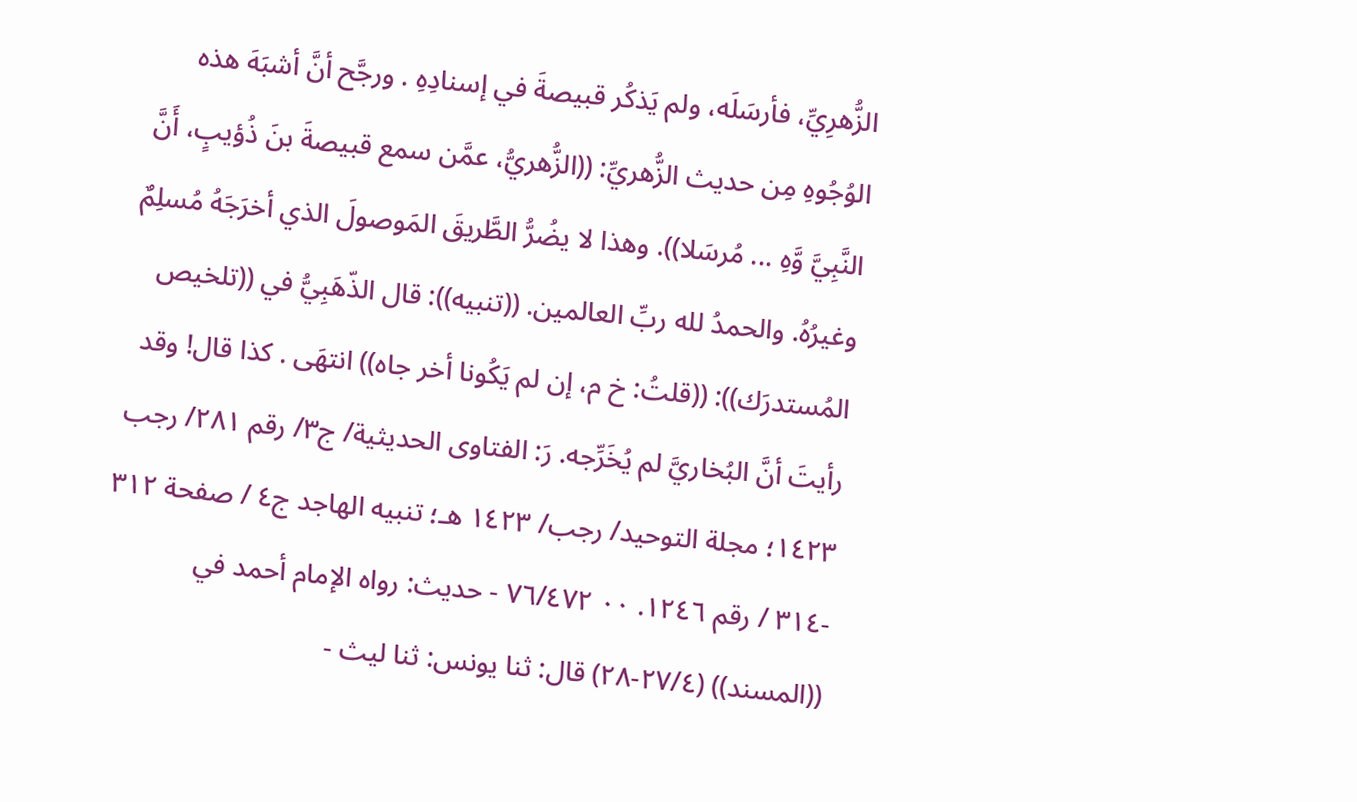الزُّهرِيِّ، فأرسَلَه، ولم يَذكُر قبيصةَ في إسنادِهِ . ورجَّح أنَّ أشبَهَ هذه الوُجُوهِ مِن حديث الزُّهريِّ: ((الزُّهريُّ، عمَّن سمع قبيصةَ بنَ ذُؤيبٍ، أَنَّ النَّبِيَّ وَّهِ ... مُرسَلا)). وهذا لا يضُرُّ الطَّريقَ المَوصولَ الذي أخرَجَهُ مُسلِمٌ وغيرُهُ. والحمدُ لله ربِّ العالمين. ((تنبيه)): قال الذّهَبِيُّ في ((تلخيص المُستدرَك)): ((قلتُ: خ م، إن لم يَكُونا أخر جاه)) انتھَى . كذا قال! وقد رأيتَ أنَّ البُخاريَّ لم يُخَرِّجه. رَ: الفتاوى الحديثية/ ج٣/ رقم ٢٨١/ رجب ١٤٢٣؛ مجلة التوحيد/ رجب/ ١٤٢٣ هـ؛ تنبيه الهاجد ج٤ / صفحة ٣١٢ -٣١٤ / رقم ١٢٤٦. ٠٠ ٧٦/٤٧٢ - حديث: رواه الإمام أحمد في ((المسند)) (٢٧/٤-٢٨) قال: ثنا يونس: ثنا ليث -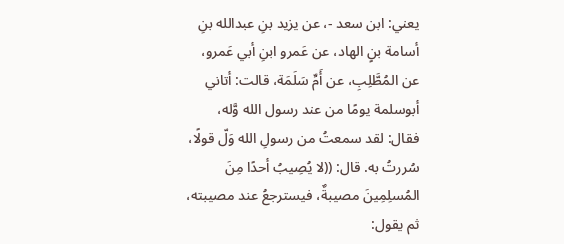يعني: ابن سعد -، عن يزيد بنِ عبدالله بنِ أسامة بنٍ الهاد، عن عَمرو ابنِ أبي عَمرو، عن المُطَّلِبِ، عن أَمِّ سَلَمَة، قالت: أتاني أبوسلمة يومًا من عند رسول الله وَّله، فقال: لقد سمعتُ من رسولِ الله وَلّ قولًا، سُررتُ به. قال: ((لا يُصِيبُ أحدًا مِنَ المُسلِمِينَ مصيبةٌ، فيسترجعُ عند مصيبته، ثم يقول: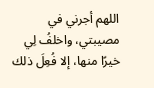اللهم أجرني في مصيبتي، واخلفُ لِي خيرًا منها، إلا فُعِلَ ذلك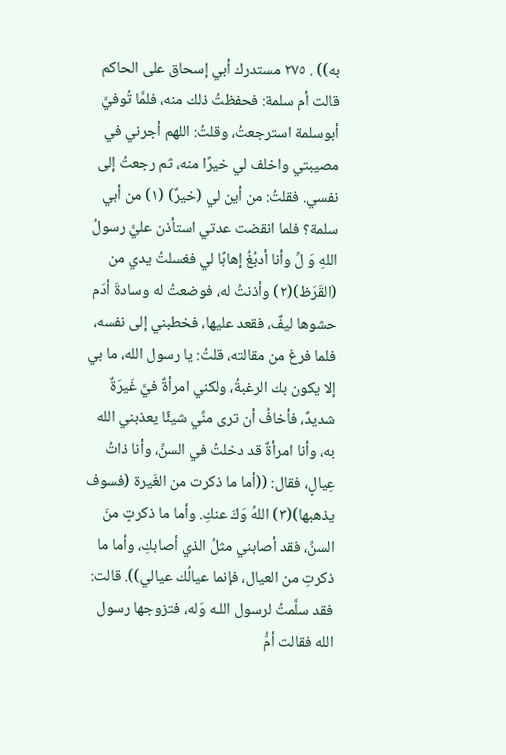به)) . ٢٧٥ مستدرك أبي إسحاق على الحاكم قالت أم سلمة: فحفظتُ ذلك منه، فلمَّا تُوفيَّ أبوسلمة استرجعتُ، وقلتُ: اللهم أجرني في مصيبتي واخلف لي خيرًا منه، ثم رجعتُ إلى نفسي. فقلتُ: من أين لي (خيرٌ) (١) من أبي سلمة؟ فلما انقضت عدتي استأذن عليَّ رسولُ اللهِ وَ لِّ وأنا أدبُغُ إهابًا لي فغسلتُ يدي من (القَرَظ)(٢) وأذنتُ له، فوضعتُ له وسادةَ أدَم حشوها ليفٌ، فقعد عليها، فخطبني إلى نفسه، فلما فرغ من مقالته، قلتُ: يا رسول الله، ما بي إلا يكون بك الرغبةُ، ولكني امرأةٌ فيَّ غَيرَةٌ شديدٌ، فأخافُ أن ترى منِّي شيئًا يعذبني الله به، وأنا امرأةٌ قد دخلتُ في السنِّ، وأنا ذاتُ عِيالٍ، فقال: ((أما ما ذكرت من الغَيرة (فسوف يذهبها)(٣) اللهُ وَكَ عنكِ. وأما ما ذكرتٍ منَ السنِّ، فقد أصابني مثلُ الذي أصابكِ، وأما ما ذكرتِ من العيال، فإنما عيالُك عیالي)). قالت: فقد سلَّمتُ لرسول اللـه وَله، فتزوجها رسول الله فقالت أمُّ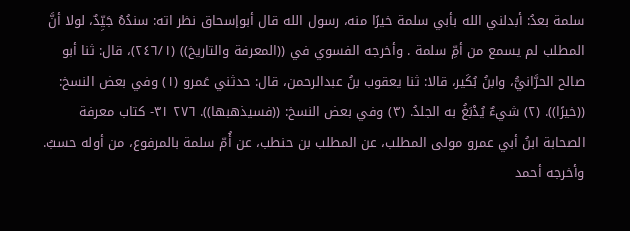سلمة بعدُ: أبدلني الله بأبي سلمة خيرًا منه، رسول الله قال أبوإسحاق نظر اته: سندُهُ جَيِّدٌ، لولا أنَّ المطلب لم يسمع من أمِّ سلمة . وأخرجه الفسوي في ((المعرفة والتاريخ)) (٢٤٦/١)، قال: ثنا أبو صالح الحرَّانيُّ، وابنُ بُكَير، قالا: ثنا يعقوب بنُ عبدالرحمن، قال: حدثني عَمرو (١) وفي بعض النسخ: ((خيرًا)). (٢) شيءٌ يُدْبَغُ به الجلدُ. (٣) وفي بعض النسخ: ((فسيذهبها)). ٢٧٦ ٣١- كتاب معرفة الصحابة ابنُ أبي عمرو مولى المطلب، عن المطلب بن حنطب، عن أُمّ سلمة بالمرفوع، من أوله حسبُ. وأخرجه أحمد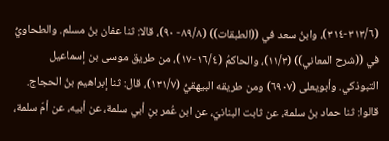(٣١٣/٦-٣١٤)، وابنُ سعد في ((الطبقات)) (٨٩/٨- ٩٠)، قالا: ثنا عفان بنُ مسلم. والطحاويُّ في ((شرح المعاني)) (١١/٣)، والحاكمُ (١٦/٤-١٧)، من طريق موسى بن إسماعيل التبوذكي. وأبويعلى (٦٩٠٧) ومن طريقه البيهقيُّ (١٣١/٧)، قال: ثنا إبراهيم بنُ الحجاج. قالوا: ثنا حماد بنُ سلمة، عن ثابت البنانيّ، عن ابن عُمر بنِ أبي سلمة، عن أبيه، عن أمّ سلمة،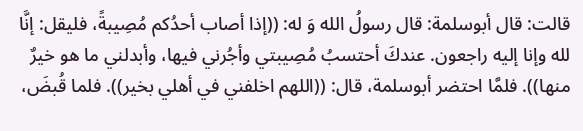قالت: قال أبوسلمة: قال رسولُ الله وَ له: ((إذا أصاب أحدُكم مُصِيبةً، فليقل: إنَّا لله وإنا إليه راجعون. عندكَ أحتسبُ مُصِيبتي وأجُرني فيها، وأبدلني ما هو خيرٌ منها)). فلمَّا احتضر أبوسلمة، قال: ((اللهم اخلفني في أهلي بخير)). فلما قُبضَ،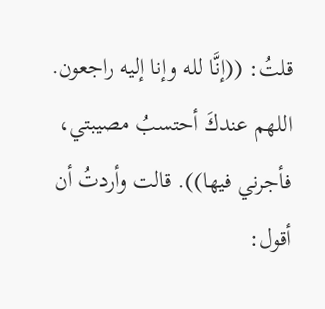قلتُ: ((إنَّا لله وإنا إليه راجعون. اللهم عندكَ أحتسبُ مصيبتي، فأجرني فيها)). قالت وأردتُ أن أقول: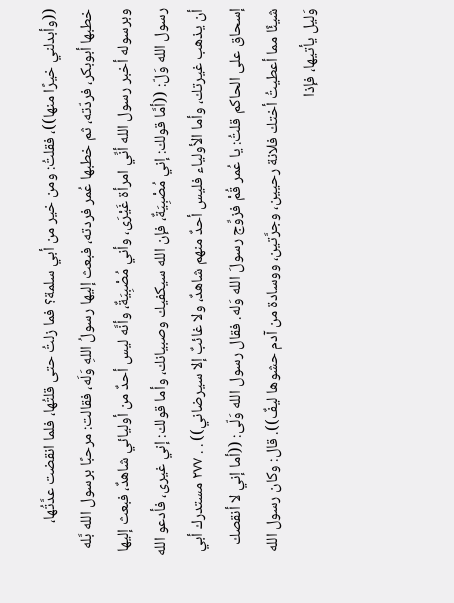((وأبدلني خيرًا منها))، فقلتُ: ومن خير من أبي سلمة؟ فما زلتُ حتى قلتُها، فلما انقضت عدَّتُها، خطبها أبوبكر، فردّته، ثم خطبها عُمر فردته، فبعث إليها رسولُ اللهِ وَلَه، فقالت: مرحبًا برسول الله بَّله وبرسوله أخبر رسول الله أنِّي امرأة غَيْرَى، وأني مُصْبِيَةٌ، وأنَّه ليس أحدٌ من أوليائي شاهدٌ، فبعث إليها رسول الله وَلّ: ((أمَّا قولك: إني مُصْبِيَةٌ، فإن الله سيكفيك وصبيانك، وأما قولك: إني غيرى، فأدعو الله أن يذهب غيرتك، وأما الأولياء فليس أحدٌ منهم شاهدٌ، ولا غائبٌ إلا سيرضاني)) . . ٢٧٧ مستدرك أبي إسحاق على الحاكم قلتُ: يا عُمر قُمْ فزوِّج رسولَ الله وَله. فقال رسول الله وَلّى: ((أما إني لا أنقصك شيئًا مما أعطيتُ أختك فلانة رحيين، وجرَّتين، ووسادة من آدم حشوها ليفٌ)). قال: وكان رسول الله وَليل يأتيها، فإذا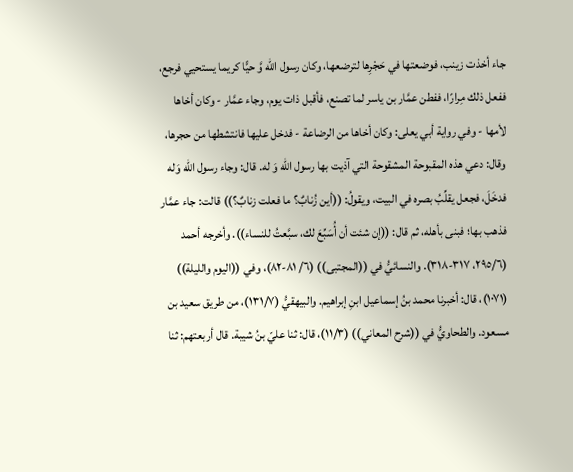جاء أخذت زينب، فوضعتها في حَجْرِها لترضعها، وكان رسول الله وَّ حيًّا كريما يستحيي فرجع، ففعل ذلك مِرارًا، ففطن عمَّار بن ياسر لما تصنع، فأقبل ذات يوم، وجاء عمَّار - وكان أخاها لأمها - وفي رواية أبي يعلى: وكان أخاها من الرضاعة - فدخل عليها فانتشطها من حجرها، وقال: دعي هذه المقبوحة المشقوحة التي آذيت بها رسول الله وَ له. قال: وجاء رسول الله وَله فدخَلَ، فجعل يقلِّبُ بصره في البيت، ويقولُ: ((أين زُنابٌ؟ ما فعلت زنابٌ؟)) قالت: جاء عمَّار فذهب بها؛ فبنى بأهله، ثم قال: ((إن شئت أن أُسَبِّعَ لك، سبَّعتُ للنساء)). وأخرجه أحمد (٢٩٥/٦، ٣١٧-٣١٨). والنسائيُّ في ((المجتبى)) (٦/ ٨١-٨٢)، وفي ((اليوم والليلة)) (١٠٧١)، قال: أخبرنا محمد بنُ إسماعيل ابنِ إبراهيم. والبيهقيُّ (١٣١/٧)، من طريق سعيد بن مسعود. والطحاويُّ في ((شرح المعاني)) (١١/٣)، قال: ثنا عليّ بنُ شيبة. قال أربعتهم: ثنا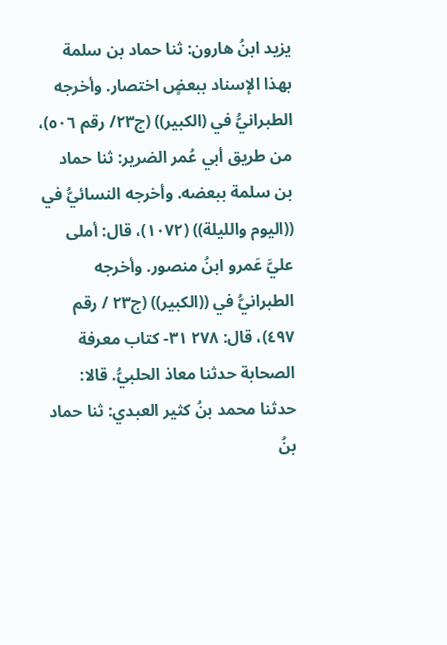يزيد ابنُ هارون: ثنا حماد بن سلمة بهذا الإسناد ببعضٍ اختصار. وأخرجه الطبرانيُّ في (الكبير)) (ج٢٣/ رقم ٥٠٦)، من طريق أبي عُمر الضرير: ثنا حماد بن سلمة ببعضه. وأخرجه النسائيُّ في ((اليوم والليلة)) (١٠٧٢)، قال: أملى عليَّ عَمرو ابنُ منصور. وأخرجه الطبرانيُّ في ((الكبير)) (ج٢٣ / رقم ٤٩٧)، قال: ٢٧٨ ٣١- كتاب معرفة الصحابة حدثنا معاذ الحلبيُّ. قالا: حدثنا محمد بنُ كثير العبدي: ثنا حماد بنُ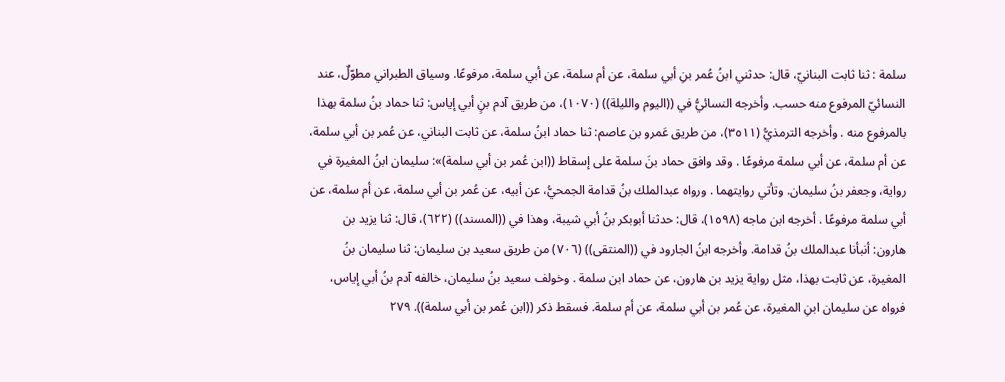سلمة : ثنا ثابت البنانيّ، قال: حدثني ابنُ عُمر بنِ أبي سلمة، عن أم سلمة، عن أبي سلمة، مرفوعًا. وسياق الطبراني مطوّلٌ، عند النسائيّ المرفوع منه حسب. وأخرجه النسائيُّ في ((اليوم والليلة)) (١٠٧٠)، من طريق آدم بنٍ أبي إياس: ثنا حماد بنُ سلمة بهذا بالمرفوع منه . وأخرجه الترمذيُّ (٣٥١١)، من طريق عَمرو بن عاصم: ثنا حماد ابنُ سلمة، عن ثابت البناني، عن عُمر بن أبي سلمة، عن أم سلمة، عن أبي سلمة مرفوعًا . وقد وافق حماد بنَ سلمة على إسقاط ((ابن عُمر بن أبي سلمة)»: سليمان ابنُ المغيرة في رواية، وجعفر بنُ سليمان. وتأتي روايتهما . ورواه عبدالملك بنُ قدامة الجمحيُّ، عن أبيه، عن عُمر بن أبي سلمة، عن أم سلمة، عن أبي سلمة مرفوعًا . أخرجه ابن ماجه (١٥٩٨)، قال: حدثنا أبوبكر بنُ أبي شيبة، وهذا في ((المسند)) (٦٢٢)، قال: ثنا يزيد بن هارون: أنبأنا عبدالملك بنُ قدامة. وأخرجه ابنُ الجارود في ((المنتقى)) (٧٠٦) من طريق سعيد بن سليمان: ثنا سليمان بنُ المغيرة، عن ثابت بهذا، مثل رواية يزيد بن هارون، عن حماد ابن سلمة . وخولف سعيد بنُ سليمان، خالفه آدم بنُ أبي إياس، فرواه عن سليمان ابنِ المغيرة، عن عُمر بن أبي سلمة، عن أم سلمة. فسقط ذكر ((ابن عُمر بن أبي سلمة)). ٢٧٩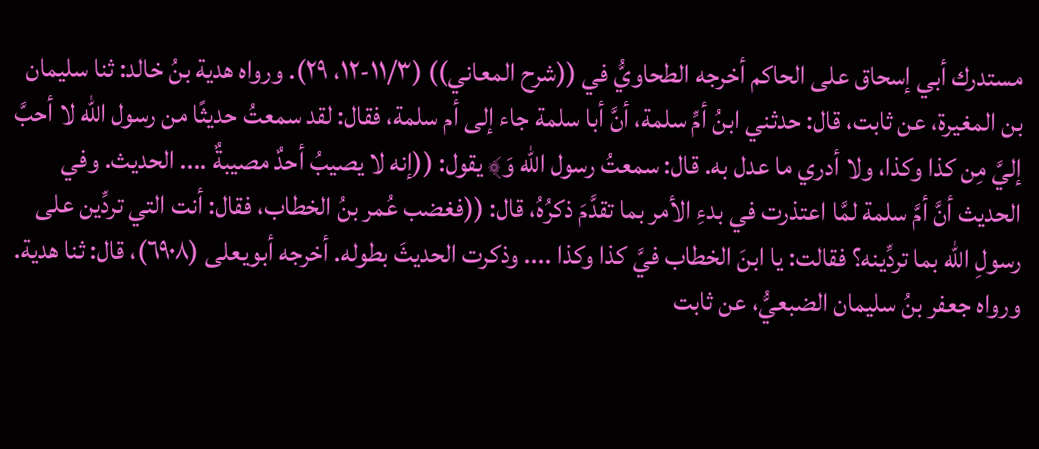مستدرك أبي إسحاق على الحاكم أخرجه الطحاويُّ في ((شرح المعاني)) (١١/٣-١٢، ٢٩). ورواه هدية بنُ خالد: ثنا سليمان بن المغيرة، عن ثابت، قال: حدثني ابنُ أمِّ سلمة، أنَّ أبا سلمة جاء إلى أم سلمة، فقال: لقد سمعتُ حديثًا من رسول الله لا أحبَّ إليَّ مِن كذا وكذا، ولا أدري ما عدل به. قال: سمعتُ رسول الله وَ﴾ يقول: ((إنه لا يصيبُ أحدٌ مصيبةٌ .... الحديث. وفي الحديث أنَّ أمَّ سلمة لمَّا اعتذرت في بدءِ الأمر بما تقدَّمَ ذكرُهُ، قال: ((فغضب عُمر بنُ الخطاب، فقال: أنت التي تردِّين على رسولِ الله بما تردِّينه؟ فقالت: يا ابنَ الخطاب فيَّ كذا وكذا .... وذكرت الحديثَ بطوله. أخرجه أبويعلى (٦٩٠٨)، قال: ثنا هدية. ورواه جعفر بنُ سليمان الضبعيُّ، عن ثابت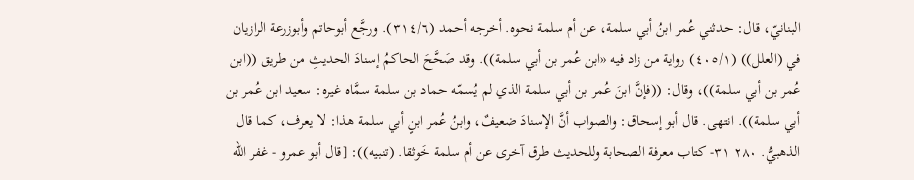البنانيّ، قال: حدثني عُمر ابنُ أبي سلمة، عن أم سلمة نحوه. أخرجه أحمد (٣١٤/٦). ورجَّع أبوحاتم وأبوزرعة الرازيان في (العلل)) (٤٠٥/١) رواية من زاد فيه «ابن عُمر بن أبي سلمة)). وقد صَحَّحَ الحاكمُ إسنادَ الحديثِ من طريق ((ابن عُمر بن أبي سلمة))، وقال: ((فإنَّ ابنَ عُمر بن أبي سلمة الذي لم يُسمّه حماد بن سلمة سمَّاه غيره: سعيد ابن عُمر بن أبي سلمة)). انتهى. قال أبو إسحاق: والصواب أنَّ الإسنادَ ضعيفٌ، وابنُ عُمر ابنٍ أبي سلمة هذا: لا يعرف، كما قال الذهبيُّ. ٢٨٠ ٣١- كتاب معرفة الصحابة وللحديث طرق آخرى عن أم سلمة خَوثقا. (تنبيه)): [قال أبو عمرو - غفر الله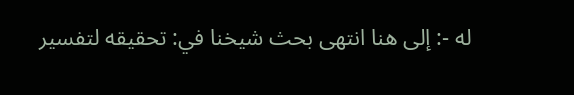له -: إلى هنا انتهى بحث شيخنا في: تحقيقه لتفسير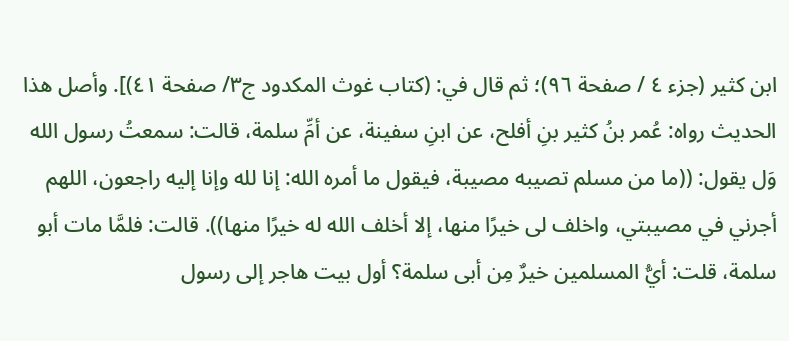ابن كثير (جزء ٤ / صفحة ٩٦)؛ ثم قال في: (كتاب غوث المكدود ج٣/ صفحة ٤١)]. وأصل هذا الحديث رواه: عُمر بنُ كثير بنِ أفلح، عن ابنِ سفينة، عن أمِّ سلمة، قالت: سمعتُ رسول الله وَل يقول: ((ما من مسلم تصيبه مصيبة، فيقول ما أمره الله: إنا لله وإنا إليه راجعون، اللهم أجرني في مصيبتي، واخلف لى خيرًا منها، إلا أخلف الله له خيرًا منها)). قالت: فلمَّا مات أبو سلمة، قلت: أيُّ المسلمين خيرٌ مِن أبى سلمة؟ أول بيت هاجر إلى رسول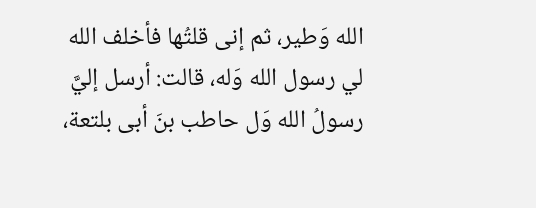الله وَطير، ثم إنى قلتُها فأخلف الله لي رسول الله وَله، قالت: أرسل إليَّ رسولُ الله وَل حاطب بنَ أبى بلتعة،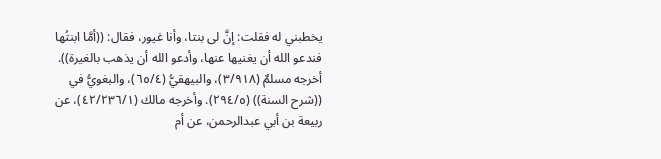يخطبني له فقلت: إنَّ لى بنتا، وأنا غيور، فقال: ((أمَّا ابنتُها فندعو الله أن يغنيها عنها، وأدعو الله أن يذهب بالغيرة)). أخرجه مسلمٌ (٣/٩١٨)، والبيهقيُّ (٦٥/٤)، والبغويُّ في ((شرح السنة)) (٢٩٤/٥). وأخرجه مالك (٤٢/٢٣٦/١)، عن ربيعة بن أبي عبدالرحمن، عن أم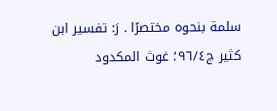سلمة بنحوه مختصرًا . رَ: تفسير ابن كثير ج٩٦/٤؛ غوث المکدود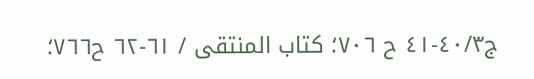ج٤٠/٣-٤١ ح ٧٠٦؛ كتاب المنتقى / ٦١-٦٢ ح٧٦٦؛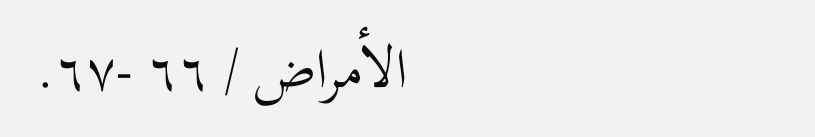الأمراض / ٦٦ -٦٧.